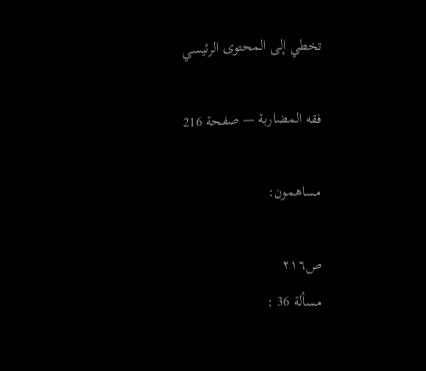تخطي إلى المحتوى الرئيسي

فقه المضاربة — صفحة 216

مساهمون:

ص٢١٦
مسألة 36 :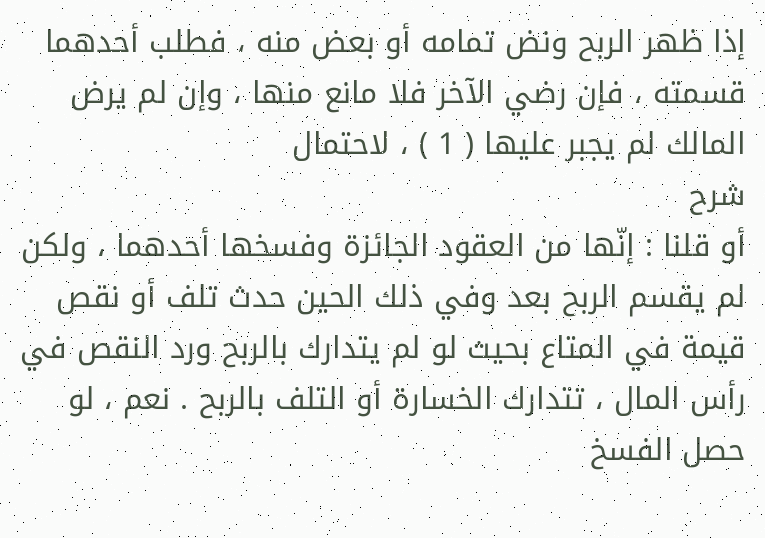إذا ظهر الربح ونض تمامه أو بعض منه ، فطلب أحدهما قسمته ، فإن رضي الآخر فلا مانع منها ، وإن لم يرض المالك لم يجبر عليها ( 1 ) ، لاحتمال
شرح
أو قلنا : إنّها من العقود الجائزة وفسخها أحدهما ، ولكن لم يقسم الربح بعد وفي ذلك الحين حدث تلف أو نقص قيمة في المتاع بحيث لو لم يتدارك بالربح ورد النقص في رأس المال ، تتدارك الخسارة أو التلف بالربح . نعم ، لو حصل الفسخ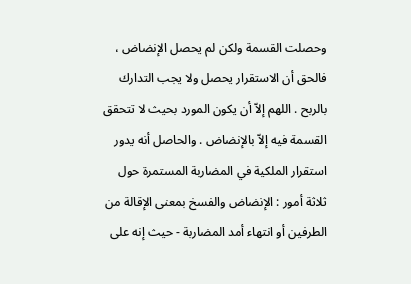وحصلت القسمة ولكن لم يحصل الإنضاض ، فالحق أن الاستقرار يحصل ولا يجب التدارك بالربح . اللهم إلاّ أن يكون المورد بحيث لا تتحقق القسمة فيه إلاّ بالإنضاض . والحاصل أنه يدور استقرار الملكية في المضاربة المستمرة حول ثلاثة أمور : الإنضاض والفسخ بمعنى الإقالة من الطرفين أو انتهاء أمد المضاربة - حيث إنه على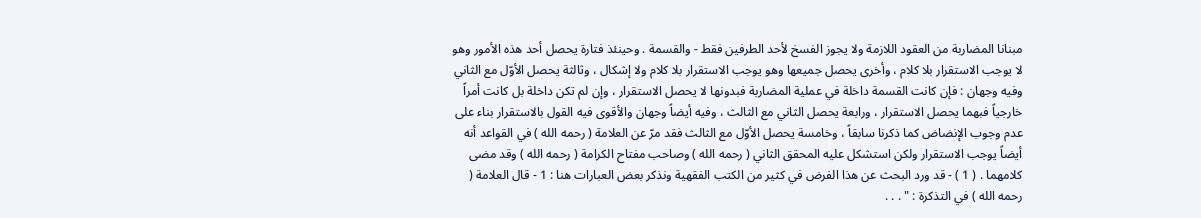مبنانا المضاربة من العقود اللازمة ولا يجوز الفسخ لأحد الطرفين فقط - والقسمة . وحينئذ فتارة يحصل أحد هذه الأمور وهو لا يوجب الاستقرار بلا كلام ، وأخرى يحصل جميعها وهو يوجب الاستقرار بلا كلام ولا إشكال ، وثالثة يحصل الأوّل مع الثاني وفيه وجهان : فإن كانت القسمة داخلة في عملية المضاربة فبدونها لا يحصل الاستقرار ، وإن لم تكن داخلة بل كانت أمراً خارجياً فبهما يحصل الاستقرار ، ورابعة يحصل الثاني مع الثالث ، وفيه أيضاً وجهان والأقوى فيه القول بالاستقرار بناء على عدم وجوب الإنضاض كما ذكرنا سابقاً ، وخامسة يحصل الأوّل مع الثالث فقد مرّ عن العلامة ( رحمه الله ) في القواعد أنه أيضاً يوجب الاستقرار ولكن استشكل عليه المحقق الثاني ( رحمه الله ) وصاحب مفتاح الكرامة ( رحمه الله ) وقد مضى كلامهما . ( 1 ) - قد ورد البحث عن هذا الفرض في كثير من الكتب الفقهية ونذكر بعض العبارات هنا : 1 - قال العلامة ( رحمه الله ) في التذكرة : " . . .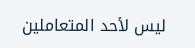ليس لأحد المتعاملين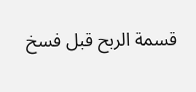قسمة الربح قبل فسخ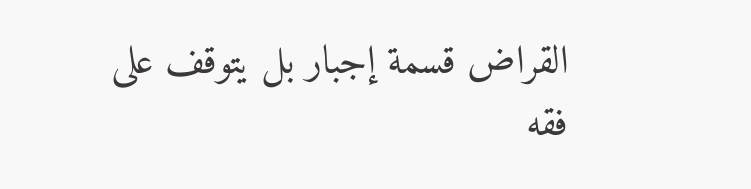القراض قسمة إجبار بل يتوقف على
فقه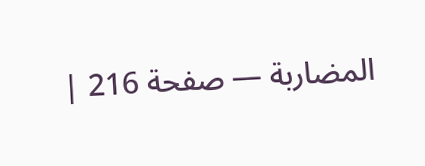المضاربة — صفحة 216 |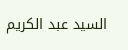السيد عبد الكريم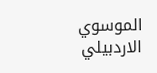الموسوي الاردبيلي